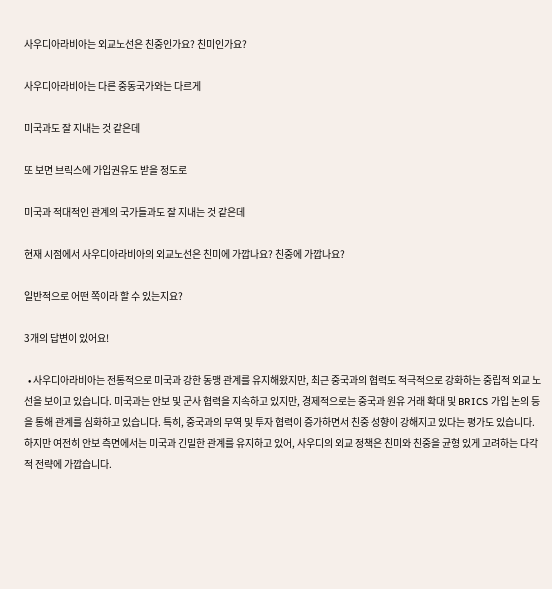사우디아라비아는 외교노선은 친중인가요? 친미인가요?

사우디아라비아는 다른 중동국가와는 다르게

미국과도 잘 지내는 것 같은데

또 보면 브릭스에 가입권유도 받을 정도로

미국과 적대적인 관계의 국가들과도 잘 지내는 것 같은데

현재 시점에서 사우디아라비아의 외교노선은 친미에 가깝나요? 친중에 가깝나요?

일반적으로 어떤 쪽이라 할 수 있는지요?

3개의 답변이 있어요!

  • 사우디아라비아는 전통적으로 미국과 강한 동맹 관계를 유지해왔지만, 최근 중국과의 협력도 적극적으로 강화하는 중립적 외교 노선을 보이고 있습니다. 미국과는 안보 및 군사 협력을 지속하고 있지만, 경제적으로는 중국과 원유 거래 확대 및 BRICS 가입 논의 등을 통해 관계를 심화하고 있습니다. 특히, 중국과의 무역 및 투자 협력이 증가하면서 친중 성향이 강해지고 있다는 평가도 있습니다. 하지만 여전히 안보 측면에서는 미국과 긴밀한 관계를 유지하고 있어, 사우디의 외교 정책은 친미와 친중을 균형 있게 고려하는 다각적 전략에 가깝습니다.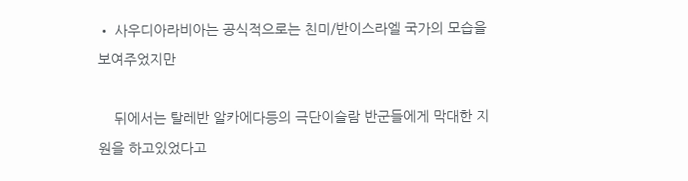• 사우디아라비아는 공식적으로는 친미/반이스라엘 국가의 모습을 보여주었지만

    뒤에서는 탈레반 알카에다등의 극단이슬람 반군들에게 막대한 지원을 하고있었다고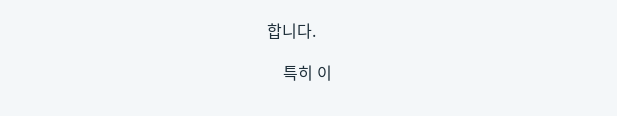합니다.

    특히 이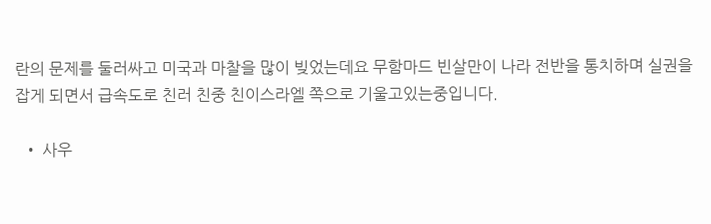란의 문제를 둘러싸고 미국과 마찰을 많이 빚었는데요 무함마드 빈살만이 나라 전반을 통치하며 실권을 잡게 되면서 급속도로 친러 친중 친이스라엘 쪽으로 기울고있는중입니다.

  • 사우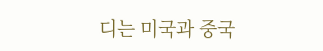디는 미국과 중국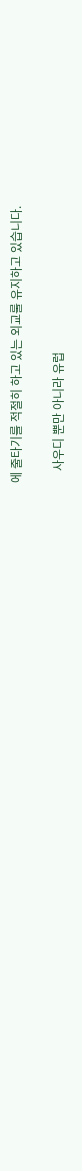에 줄타기를 적절히 하고 있는 외교룰 유지하고 있습니다.

    사우디 뿐만 아니라 유럽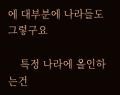에 대부분에 나라들도 그렇구요

    특정 나라에 올인하는건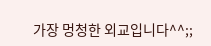가장 멍청한 외교입니다^^;;